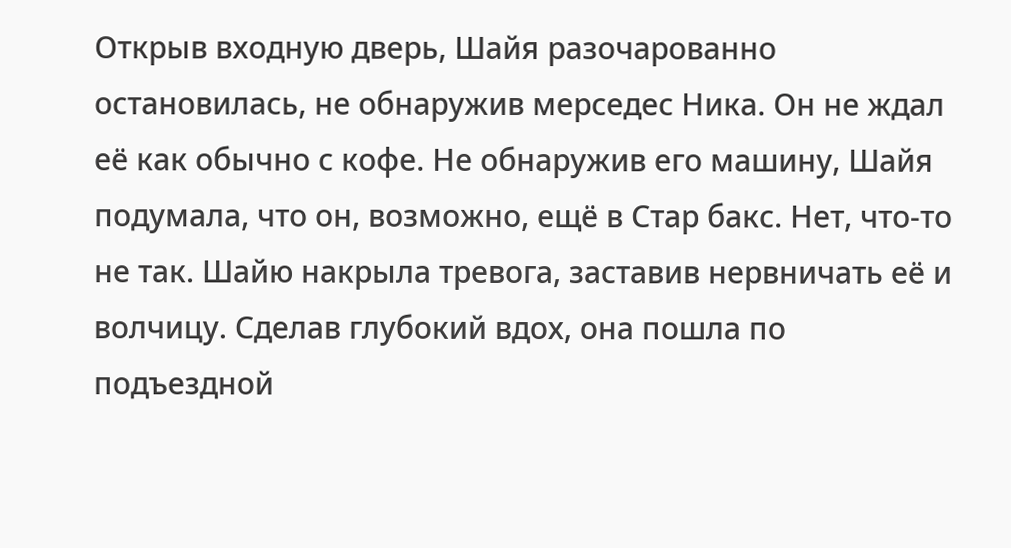Открыв входную дверь, Шайя разочарованно остановилась, не обнаружив мерседес Ника. Он не ждал её как обычно с кофе. Не обнаружив его машину, Шайя подумала, что он, возможно, ещё в Стар бакс. Нет, что-то не так. Шайю накрыла тревога, заставив нервничать её и волчицу. Сделав глубокий вдох, она пошла по подъездной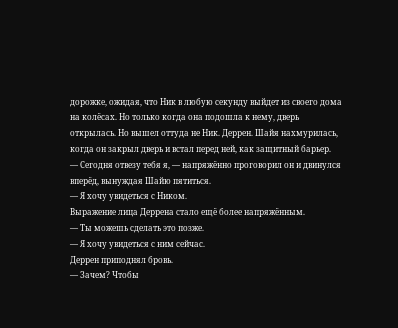дорожке, ожидая, что Ник в любую секунду выйдет из своего дома на колёсах. Но только когда она подошла к нему, дверь открылась. Но вышел оттуда не Ник. Деррен. Шайя нахмурилась, когда он закрыл дверь и встал перед ней, как защитный барьер.
— Сегодня отвезу тебя я, — напряжённо проговорил он и двинулся вперёд, вынуждая Шайю пятиться.
— Я хочу увидеться с Ником.
Выражение лица Деррена стало ещё более напряжённым.
— Ты можешь сделать это позже.
— Я хочу увидеться с ним сейчас.
Деррен приподнял бровь.
— Зачем? Чтобы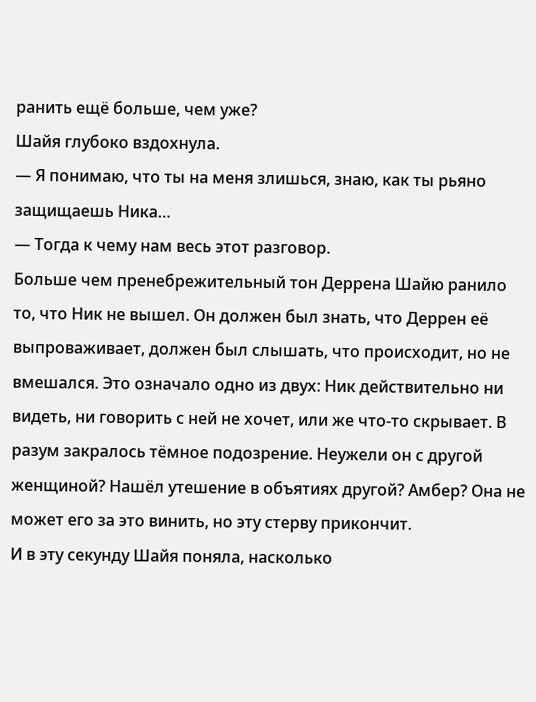ранить ещё больше, чем уже?
Шайя глубоко вздохнула.
— Я понимаю, что ты на меня злишься, знаю, как ты рьяно защищаешь Ника…
— Тогда к чему нам весь этот разговор.
Больше чем пренебрежительный тон Деррена Шайю ранило то, что Ник не вышел. Он должен был знать, что Деррен её выпроваживает, должен был слышать, что происходит, но не вмешался. Это означало одно из двух: Ник действительно ни видеть, ни говорить с ней не хочет, или же что-то скрывает. В разум закралось тёмное подозрение. Неужели он с другой женщиной? Нашёл утешение в объятиях другой? Амбер? Она не может его за это винить, но эту стерву прикончит.
И в эту секунду Шайя поняла, насколько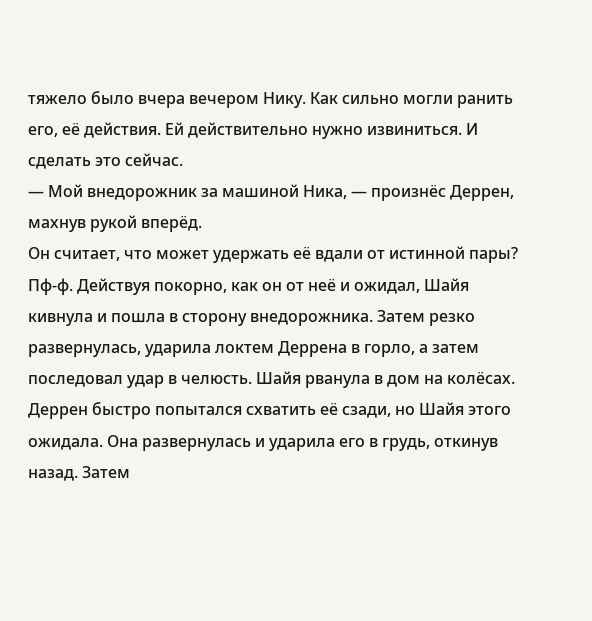тяжело было вчера вечером Нику. Как сильно могли ранить его, её действия. Ей действительно нужно извиниться. И сделать это сейчас.
— Мой внедорожник за машиной Ника, — произнёс Деррен, махнув рукой вперёд.
Он считает, что может удержать её вдали от истинной пары? Пф-ф. Действуя покорно, как он от неё и ожидал, Шайя кивнула и пошла в сторону внедорожника. Затем резко развернулась, ударила локтем Деррена в горло, а затем последовал удар в челюсть. Шайя рванула в дом на колёсах.
Деррен быстро попытался схватить её сзади, но Шайя этого ожидала. Она развернулась и ударила его в грудь, откинув назад. Затем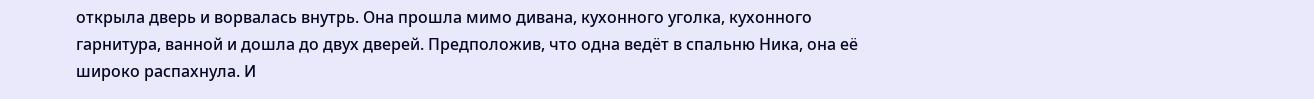открыла дверь и ворвалась внутрь. Она прошла мимо дивана, кухонного уголка, кухонного гарнитура, ванной и дошла до двух дверей. Предположив, что одна ведёт в спальню Ника, она её широко распахнула. И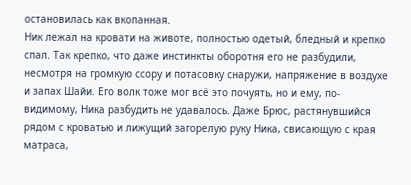остановилась как вкопанная.
Ник лежал на кровати на животе, полностью одетый, бледный и крепко спал. Так крепко, что даже инстинкты оборотня его не разбудили, несмотря на громкую ссору и потасовку снаружи, напряжение в воздухе и запах Шайи. Его волк тоже мог всё это почуять, но и ему, по-видимому, Ника разбудить не удавалось. Даже Брюс, растянувшийся рядом с кроватью и лижущий загорелую руку Ника, свисающую с края матраса,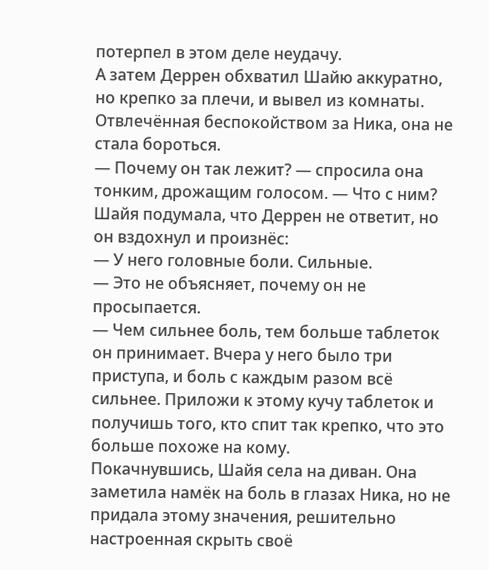потерпел в этом деле неудачу.
А затем Деррен обхватил Шайю аккуратно, но крепко за плечи, и вывел из комнаты. Отвлечённая беспокойством за Ника, она не стала бороться.
— Почему он так лежит? — спросила она тонким, дрожащим голосом. — Что с ним?
Шайя подумала, что Деррен не ответит, но он вздохнул и произнёс:
— У него головные боли. Сильные.
— Это не объясняет, почему он не просыпается.
— Чем сильнее боль, тем больше таблеток он принимает. Вчера у него было три приступа, и боль с каждым разом всё сильнее. Приложи к этому кучу таблеток и получишь того, кто спит так крепко, что это больше похоже на кому.
Покачнувшись, Шайя села на диван. Она заметила намёк на боль в глазах Ника, но не придала этому значения, решительно настроенная скрыть своё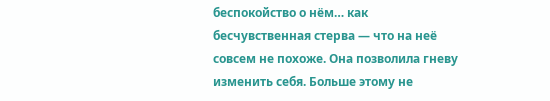беспокойство о нём… как бесчувственная стерва — что на неё совсем не похоже. Она позволила гневу изменить себя. Больше этому не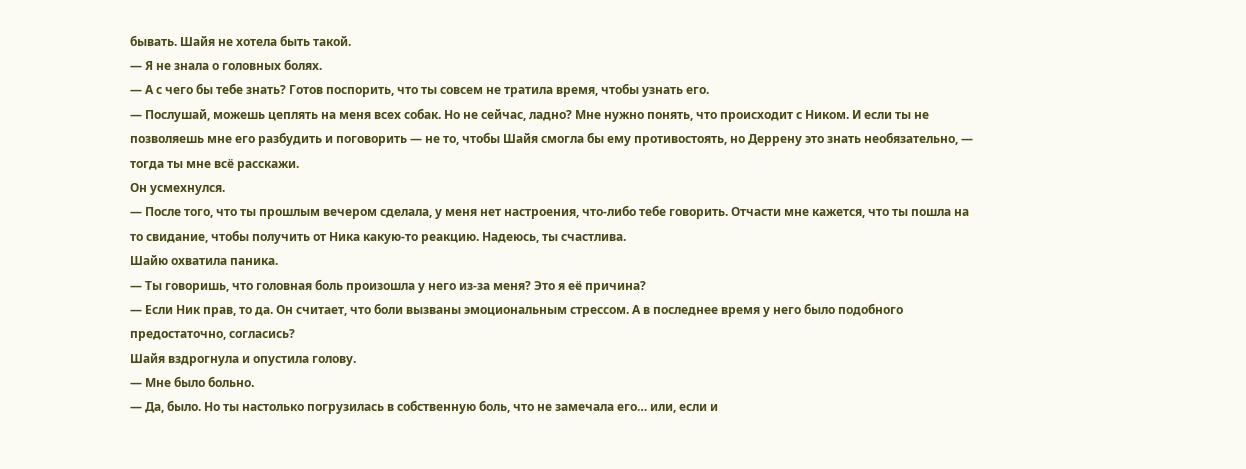бывать. Шайя не хотела быть такой.
— Я не знала о головных болях.
— А с чего бы тебе знать? Готов поспорить, что ты совсем не тратила время, чтобы узнать его.
— Послушай, можешь цеплять на меня всех собак. Но не сейчас, ладно? Мне нужно понять, что происходит с Ником. И если ты не позволяешь мне его разбудить и поговорить — не то, чтобы Шайя смогла бы ему противостоять, но Деррену это знать необязательно, — тогда ты мне всё расскажи.
Он усмехнулся.
— После того, что ты прошлым вечером сделала, у меня нет настроения, что-либо тебе говорить. Отчасти мне кажется, что ты пошла на то свидание, чтобы получить от Ника какую-то реакцию. Надеюсь, ты счастлива.
Шайю охватила паника.
— Ты говоришь, что головная боль произошла у него из-за меня? Это я её причина?
— Если Ник прав, то да. Он считает, что боли вызваны эмоциональным стрессом. А в последнее время у него было подобного предостаточно, согласись?
Шайя вздрогнула и опустила голову.
— Мне было больно.
— Да, было. Но ты настолько погрузилась в собственную боль, что не замечала его… или, если и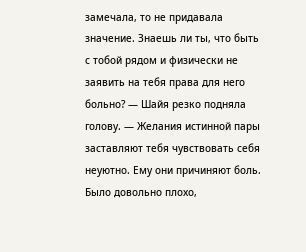замечала, то не придавала значение. Знаешь ли ты, что быть с тобой рядом и физически не заявить на тебя права для него больно? — Шайя резко подняла голову. — Желания истинной пары заставляют тебя чувствовать себя неуютно. Ему они причиняют боль. Было довольно плохо,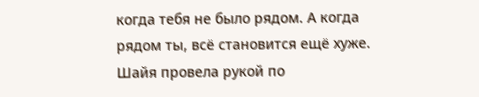когда тебя не было рядом. А когда рядом ты, всё становится ещё хуже.
Шайя провела рукой по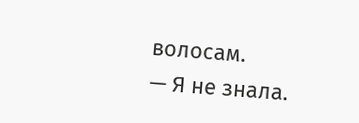волосам.
— Я не знала.